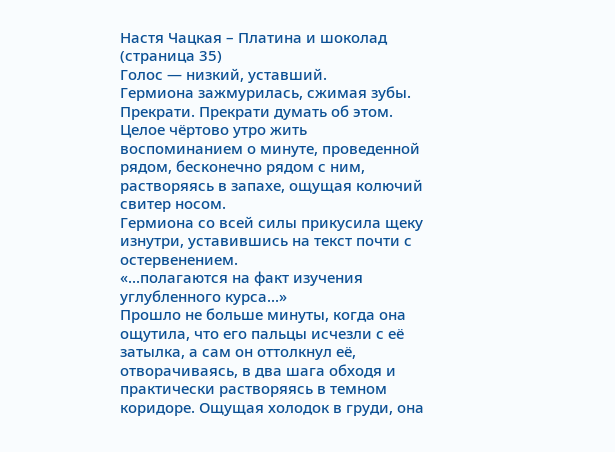Настя Чацкая – Платина и шоколад (страница 35)
Голос — низкий, уставший.
Гермиона зажмурилась, сжимая зубы. Прекрати. Прекрати думать об этом. Целое чёртово утро жить воспоминанием о минуте, проведенной рядом, бесконечно рядом с ним, растворяясь в запахе, ощущая колючий свитер носом.
Гермиона со всей силы прикусила щеку изнутри, уставившись на текст почти с остервенением.
«...полагаются на факт изучения углубленного курса...»
Прошло не больше минуты, когда она ощутила, что его пальцы исчезли с её затылка, а сам он оттолкнул её, отворачиваясь, в два шага обходя и практически растворяясь в темном коридоре. Ощущая холодок в груди, она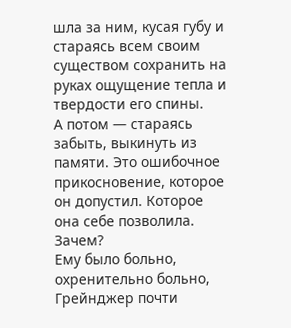шла за ним, кусая губу и стараясь всем своим существом сохранить на руках ощущение тепла и твердости его спины.
А потом — стараясь забыть, выкинуть из памяти. Это ошибочное прикосновение, которое он допустил. Которое она себе позволила. Зачем?
Ему было больно, охренительно больно, Грейнджер почти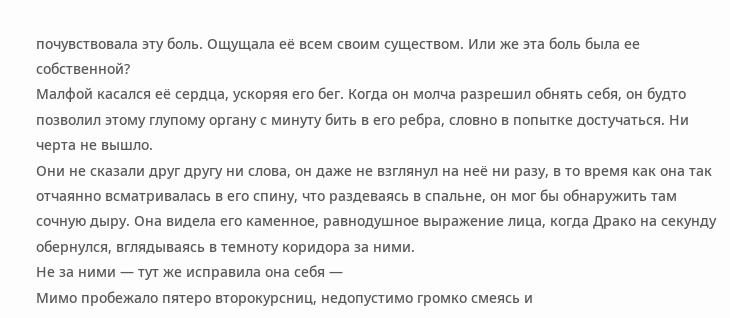почувствовала эту боль. Ощущала её всем своим существом. Или же эта боль была ее собственной?
Малфой касался её сердца, ускоряя его бег. Когда он молча разрешил обнять себя, он будто позволил этому глупому органу с минуту бить в его ребра, словно в попытке достучаться. Ни черта не вышло.
Они не сказали друг другу ни слова, он даже не взглянул на неё ни разу, в то время как она так отчаянно всматривалась в его спину, что раздеваясь в спальне, он мог бы обнаружить там сочную дыру. Она видела его каменное, равнодушное выражение лица, когда Драко на секунду обернулся, вглядываясь в темноту коридора за ними.
Не за ними — тут же исправила она себя —
Мимо пробежало пятеро второкурсниц, недопустимо громко смеясь и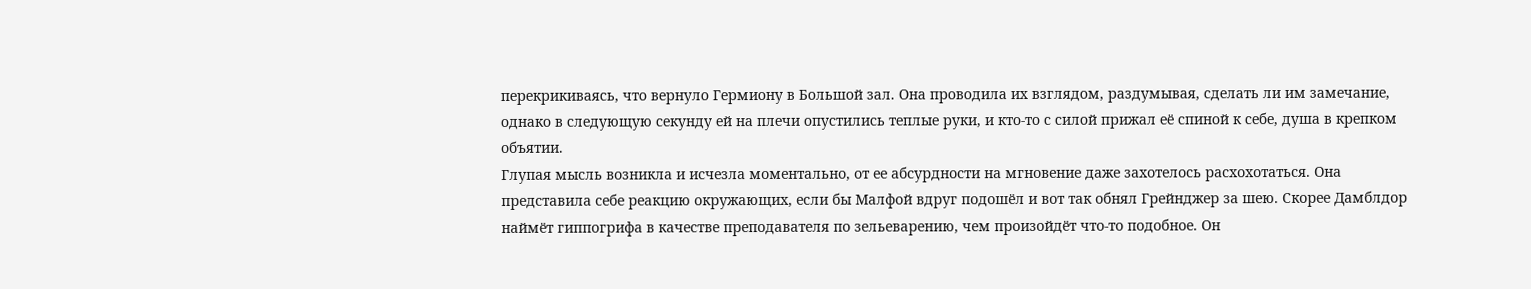перекрикиваясь, что вернуло Гермиону в Большой зал. Она проводила их взглядом, раздумывая, сделать ли им замечание, однако в следующую секунду ей на плечи опустились теплые руки, и кто-то с силой прижал её спиной к себе, душа в крепком объятии.
Глупая мысль возникла и исчезла моментально, от ее абсурдности на мгновение даже захотелось расхохотаться. Она представила себе реакцию окружающих, если бы Малфой вдруг подошёл и вот так обнял Грейнджер за шею. Скорее Дамблдор наймёт гиппогрифа в качестве преподавателя по зельеварению, чем произойдёт что-то подобное. Он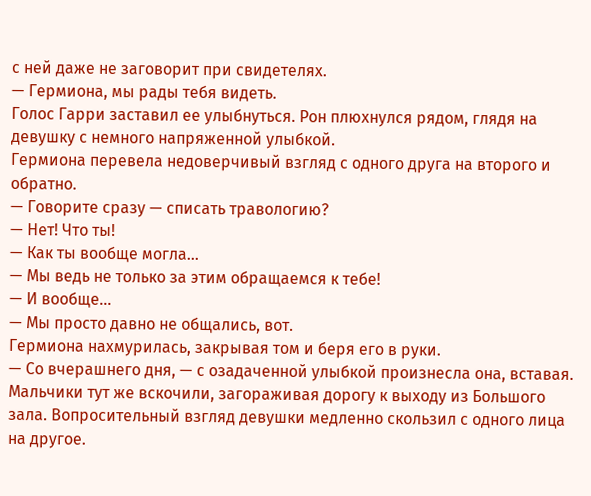с ней даже не заговорит при свидетелях.
— Гермиона, мы рады тебя видеть.
Голос Гарри заставил ее улыбнуться. Рон плюхнулся рядом, глядя на девушку с немного напряженной улыбкой.
Гермиона перевела недоверчивый взгляд с одного друга на второго и обратно.
— Говорите сразу — списать травологию?
— Нет! Что ты!
— Как ты вообще могла...
— Мы ведь не только за этим обращаемся к тебе!
— И вообще...
— Мы просто давно не общались, вот.
Гермиона нахмурилась, закрывая том и беря его в руки.
— Со вчерашнего дня, — с озадаченной улыбкой произнесла она, вставая.
Мальчики тут же вскочили, загораживая дорогу к выходу из Большого зала. Вопросительный взгляд девушки медленно скользил с одного лица на другое.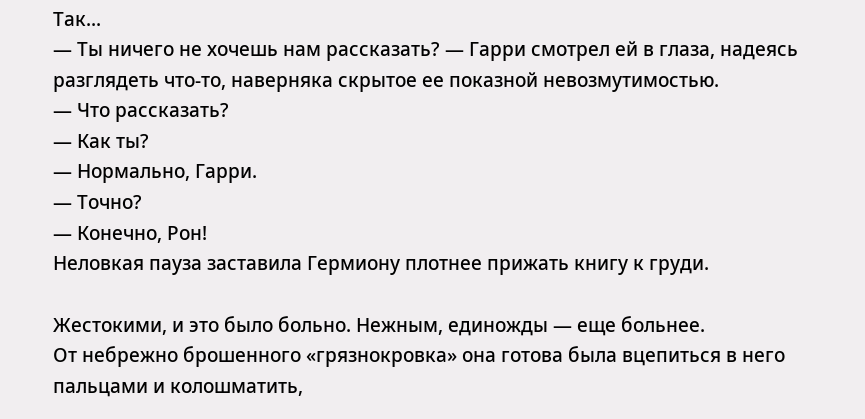Так...
— Ты ничего не хочешь нам рассказать? — Гарри смотрел ей в глаза, надеясь разглядеть что-то, наверняка скрытое ее показной невозмутимостью.
— Что рассказать?
— Как ты?
— Нормально, Гарри.
— Точно?
— Конечно, Рон!
Неловкая пауза заставила Гермиону плотнее прижать книгу к груди.

Жестокими, и это было больно. Нежным, единожды — еще больнее.
От небрежно брошенного «грязнокровка» она готова была вцепиться в него пальцами и колошматить,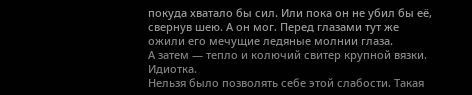покуда хватало бы сил. Или пока он не убил бы её, свернув шею. А он мог. Перед глазами тут же ожили его мечущие ледяные молнии глаза.
А затем — тепло и колючий свитер крупной вязки.
Идиотка.
Нельзя было позволять себе этой слабости. Такая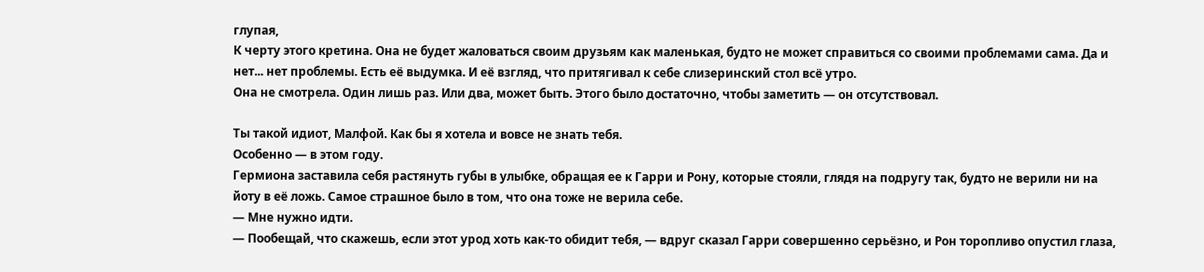глупая,
К черту этого кретина. Она не будет жаловаться своим друзьям как маленькая, будто не может справиться со своими проблемами сама. Да и нет... нет проблемы. Есть её выдумка. И её взгляд, что притягивал к себе слизеринский стол всё утро.
Она не смотрела. Один лишь раз. Или два, может быть. Этого было достаточно, чтобы заметить — он отсутствовал.

Ты такой идиот, Малфой. Как бы я хотела и вовсе не знать тебя.
Особенно — в этом году.
Гермиона заставила себя растянуть губы в улыбке, обращая ее к Гарри и Рону, которые стояли, глядя на подругу так, будто не верили ни на йоту в её ложь. Самое страшное было в том, что она тоже не верила себе.
— Мне нужно идти.
— Пообещай, что скажешь, если этот урод хоть как-то обидит тебя, — вдруг сказал Гарри совершенно серьёзно, и Рон торопливо опустил глаза,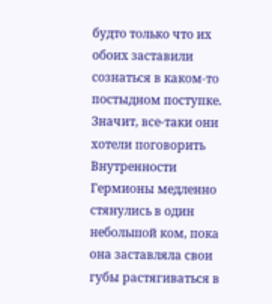будто только что их обоих заставили сознаться в каком-то постыдном поступке.
Значит, все-таки они хотели поговорить
Внутренности Гермионы медленно стянулись в один небольшой ком, пока она заставляла свои губы растягиваться в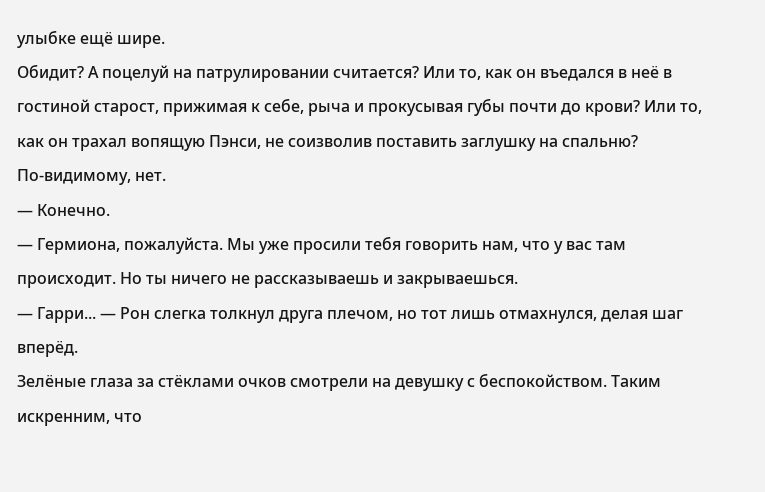улыбке ещё шире.
Обидит? А поцелуй на патрулировании считается? Или то, как он въедался в неё в гостиной старост, прижимая к себе, рыча и прокусывая губы почти до крови? Или то, как он трахал вопящую Пэнси, не соизволив поставить заглушку на спальню?
По-видимому, нет.
— Конечно.
— Гермиона, пожалуйста. Мы уже просили тебя говорить нам, что у вас там происходит. Но ты ничего не рассказываешь и закрываешься.
— Гарри... — Рон слегка толкнул друга плечом, но тот лишь отмахнулся, делая шаг вперёд.
Зелёные глаза за стёклами очков смотрели на девушку с беспокойством. Таким искренним, что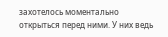захотелось моментально открыться перед ними. У них ведь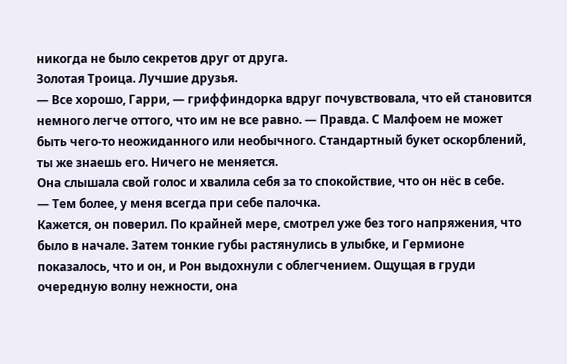никогда не было секретов друг от друга.
Золотая Троица. Лучшие друзья.
— Все хорошо, Гарри, — гриффиндорка вдруг почувствовала, что ей становится немного легче оттого, что им не все равно. — Правда. С Малфоем не может быть чего-то неожиданного или необычного. Стандартный букет оскорблений, ты же знаешь его. Ничего не меняется.
Она слышала свой голос и хвалила себя за то спокойствие, что он нёс в себе.
— Тем более, у меня всегда при себе палочка.
Кажется, он поверил. По крайней мере, смотрел уже без того напряжения, что было в начале. Затем тонкие губы растянулись в улыбке, и Гермионе показалось, что и он, и Рон выдохнули с облегчением. Ощущая в груди очередную волну нежности, она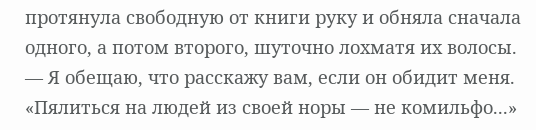протянула свободную от книги руку и обняла сначала одного, а потом второго, шуточно лохматя их волосы.
— Я обещаю, что расскажу вам, если он обидит меня.
«Пялиться на людей из своей норы — не комильфо...»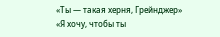«Ты — такая херня, Грейнджер»
«Я хочу, чтобы ты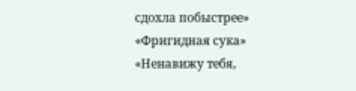сдохла побыстрее»
«Фригидная сука»
«Ненавижу тебя,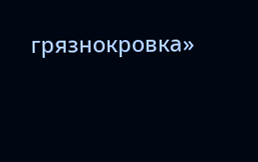грязнокровка»